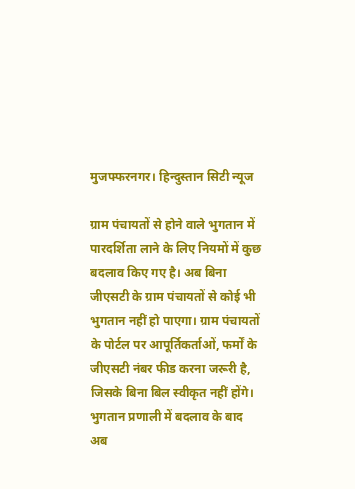मुजफ्फरनगर। हिन्दुस्तान सिटी न्यूज

ग्राम पंचायतों से होने वाले भुगतान में पारदर्शिता लाने के लिए नियमों में कुछ बदलाव किए गए है। अब बिना जीएसटी के ग्राम पंचायतों से कोई भी भुगतान नहीं हो पाएगा। ग्राम पंचायतों के पोर्टल पर आपूर्तिकर्ताओं, फर्मों के जीएसटी नंबर फीड करना जरूरी है, जिसके बिना बिल स्वीकृत नहीं होंगे। भुगतान प्रणाली में बदलाव के बाद अब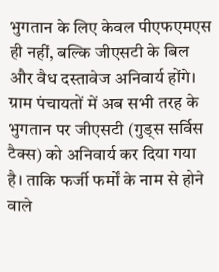भुगतान के लिए केवल पीएफएमएस ही नहीं, बल्कि जीएसटी के बिल और वैध दस्तावेज अनिवार्य होंगे।
ग्राम पंचायतों में अब सभी तरह के भुगतान पर जीएसटी (गुड्स सर्विस टैक्स) को अनिवार्य कर दिया गया है। ताकि फर्जी फर्मों के नाम से होने वाले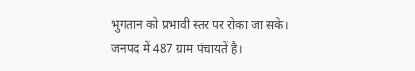भुगतान को प्रभावी स्तर पर रोका जा सके। जनपद में 487 ग्राम पंचायतें है।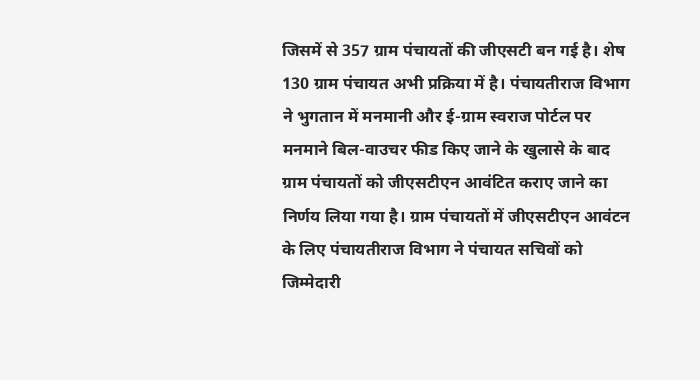जिसमें से 357 ग्राम पंचायतों की जीएसटी बन गई है। शेष 130 ग्राम पंचायत अभी प्रक्रिया में है। पंचायतीराज विभाग ने भुगतान में मनमानी और ई-ग्राम स्वराज पोर्टल पर मनमाने बिल-वाउचर फीड किए जाने के खुलासे के बाद ग्राम पंचायतों को जीएसटीएन आवंटित कराए जाने का निर्णय लिया गया है। ग्राम पंचायतों में जीएसटीएन आवंटन के लिए पंचायतीराज विभाग ने पंचायत सचिवों को जिम्मेदारी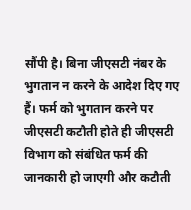सौंपी है। बिना जीएसटी नंबर के भुगतान न करने के आदेश दिए गए हैं। फर्म को भुगतान करने पर जीएसटी कटौती होते ही जीएसटी विभाग को संबंधित फर्म की जानकारी हो जाएगी और कटौती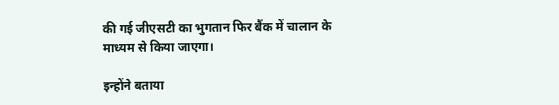की गई जीएसटी का भुगतान फिर बैंक में चालान के माध्यम से किया जाएगा।

इन्होंने बताया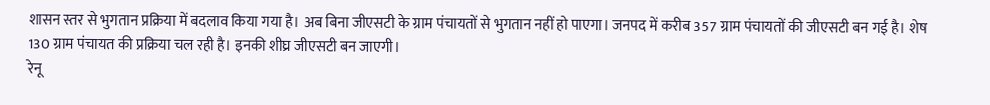शासन स्तर से भुगतान प्रक्रिया में बदलाव किया गया है। अब बिना जीएसटी के ग्राम पंचायतों से भुगतान नहीं हो पाएगा। जनपद में करीब 357 ग्राम पंचायतों की जीएसटी बन गई है। शेष 130 ग्राम पंचायत की प्रक्रिया चल रही है। इनकी शीघ्र जीएसटी बन जाएगी।
रेनू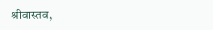श्रीवास्तव,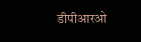डीपीआरओ